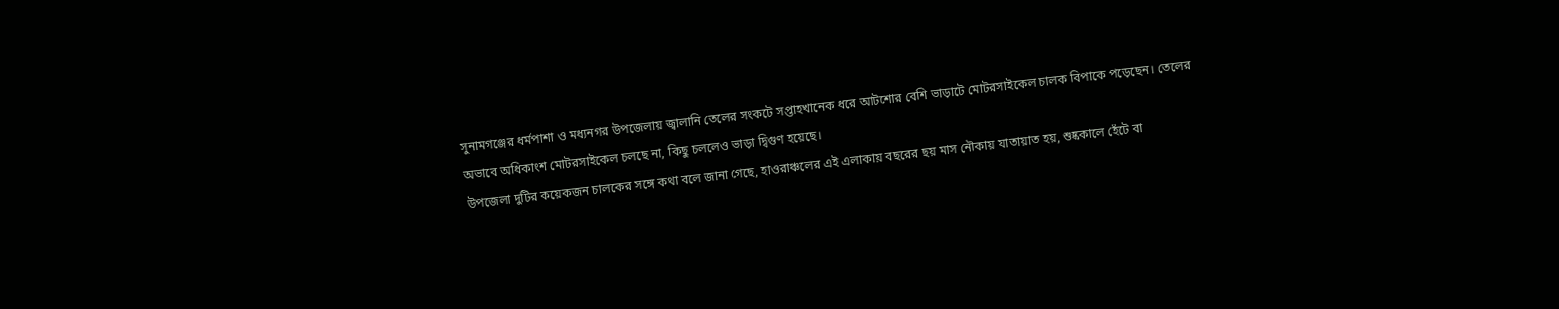সুনামগঞ্জের ধর্মপাশা ও মধ্যনগর উপজেলায় জ্বালানি তেলের সংকটে সপ্তাহখানেক ধরে আটশোর বেশি ভাড়াটে মোটরসাইকেল চালক বিপাকে পড়েছেন। তেলের অভাবে অধিকাংশ মোটরসাইকেল চলছে না, কিছু চললেও ভাড়া দ্বিগুণ হয়েছে।
উপজেলা দুটির কয়েকজন চালকের সঙ্গে কথা বলে জানা গেছে, হাওরাঞ্চলের এই এলাকায় বছরের ছয় মাস নৌকায় যাতায়াত হয়, শুষ্ককালে হেঁটে বা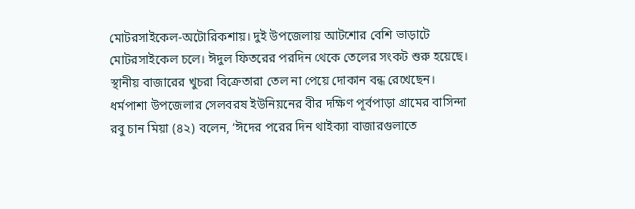মোটরসাইকেল-অটোরিকশায়। দুই উপজেলায় আটশোর বেশি ভাড়াটে মোটরসাইকেল চলে। ঈদুল ফিতরের পরদিন থেকে তেলের সংকট শুরু হয়েছে। স্থানীয় বাজারের খুচরা বিক্রেতারা তেল না পেয়ে দোকান বন্ধ রেখেছেন।
ধর্মপাশা উপজেলার সেলবরষ ইউনিয়নের বীর দক্ষিণ পূর্বপাড়া গ্রামের বাসিন্দা রবু চান মিয়া (৪২) বলেন, ‘ঈদের পরের দিন থাইক্যা বাজারগুলাতে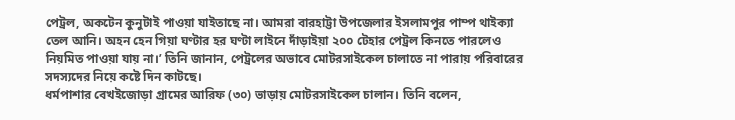পেট্রল, অকটেন কুনুটাই পাওয়া যাইতাছে না। আমরা বারহাট্টা উপজেলার ইসলামপুর পাম্প থাইক্যা তেল আনি। অহন হেন গিয়া ঘণ্টার হর ঘণ্টা লাইনে দাঁড়াইয়া ২০০ টেহার পেট্রল কিনতে পারলেও নিয়মিত পাওয়া যায় না।’ তিনি জানান, পেট্রলের অভাবে মোটরসাইকেল চালাতে না পারায় পরিবারের সদস্যদের নিয়ে কষ্টে দিন কাটছে।
ধর্মপাশার বেখইজোড়া গ্রামের আরিফ (৩০) ভাড়ায় মোটরসাইকেল চালান। তিনি বলেন,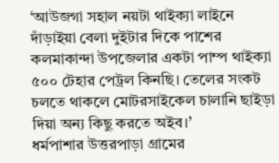‘আউজগা সহাল নয়টা থাইক্যা লাইনে দাঁড়াইয়া বেলা দুইটার দিকে পাশের কলমাকান্দা উপজেলার একটা পাম্প থাইক্যা ৫০০ টেহার পেট্রল কিনছি। তেলের সংকট চলতে থাকলে মোটরসাইকেল চালানি ছাইড়া দিয়া অন্য কিছু করতে অইব।’
ধর্মপাশার উত্তরপাড়া গ্রামের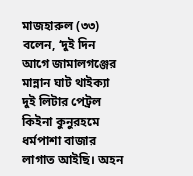মাজহারুল (৩৩) বলেন, ‘দুই দিন আগে জামালগঞ্জের মান্নান ঘাট থাইক্যা দুই লিটার পেট্রল কিইনা কুনুরহমে ধর্মপাশা বাজার লাগাত আইছি। অহন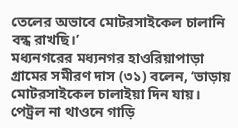তেলের অভাবে মোটরসাইকেল চালানি বন্ধ রাখছি।’
মধ্যনগরের মধ্যনগর হাওরিয়াপাড়া গ্রামের সমীরণ দাস (৩১) বলেন, ‘ভাড়ায় মোটরসাইকেল চালাইয়া দিন যায়। পেট্রল না থাওনে গাড়ি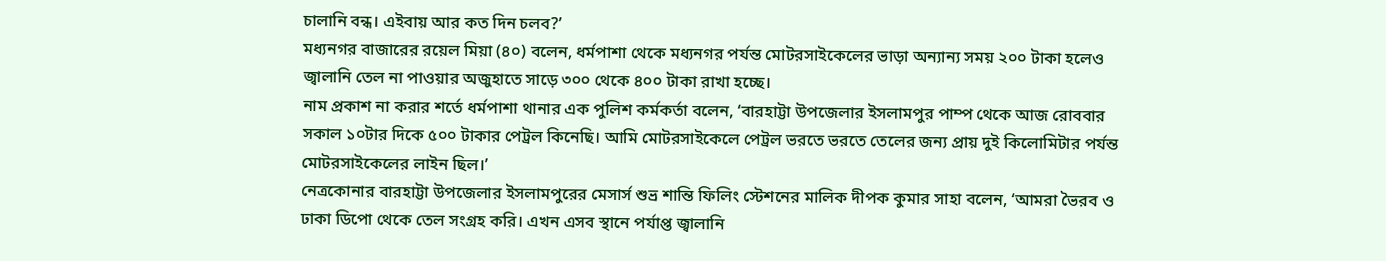চালানি বন্ধ। এইবায় আর কত দিন চলব?’
মধ্যনগর বাজারের রয়েল মিয়া (৪০) বলেন, ধর্মপাশা থেকে মধ্যনগর পর্যন্ত মোটরসাইকেলের ভাড়া অন্যান্য সময় ২০০ টাকা হলেও জ্বালানি তেল না পাওয়ার অজুহাতে সাড়ে ৩০০ থেকে ৪০০ টাকা রাখা হচ্ছে।
নাম প্রকাশ না করার শর্তে ধর্মপাশা থানার এক পুলিশ কর্মকর্তা বলেন, ‘বারহাট্টা উপজেলার ইসলামপুর পাম্প থেকে আজ রোববার সকাল ১০টার দিকে ৫০০ টাকার পেট্রল কিনেছি। আমি মোটরসাইকেলে পেট্রল ভরতে ভরতে তেলের জন্য প্রায় দুই কিলোমিটার পর্যন্ত মোটরসাইকেলের লাইন ছিল।’
নেত্রকোনার বারহাট্টা উপজেলার ইসলামপুরের মেসার্স শুভ্র শান্তি ফিলিং স্টেশনের মালিক দীপক কুমার সাহা বলেন, ‘আমরা ভৈরব ও ঢাকা ডিপো থেকে তেল সংগ্রহ করি। এখন এসব স্থানে পর্যাপ্ত জ্বালানি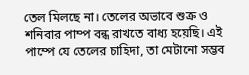তেল মিলছে না। তেলের অভাবে শুক্র ও শনিবার পাম্প বন্ধ রাখতে বাধ্য হয়েছি। এই পাম্পে যে তেলের চাহিদা, তা মেটানো সম্ভব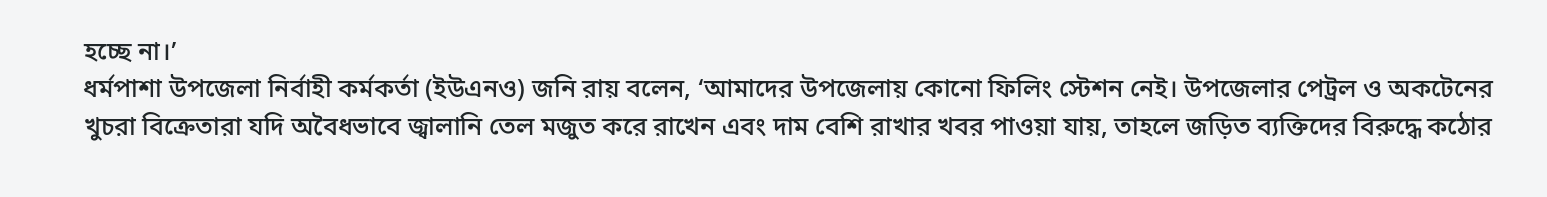হচ্ছে না।’
ধর্মপাশা উপজেলা নির্বাহী কর্মকর্তা (ইউএনও) জনি রায় বলেন, ‘আমাদের উপজেলায় কোনো ফিলিং স্টেশন নেই। উপজেলার পেট্রল ও অকটেনের খুচরা বিক্রেতারা যদি অবৈধভাবে জ্বালানি তেল মজুত করে রাখেন এবং দাম বেশি রাখার খবর পাওয়া যায়, তাহলে জড়িত ব্যক্তিদের বিরুদ্ধে কঠোর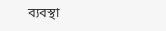ব্যবস্থা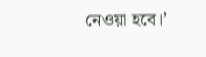নেওয়া হবে।’